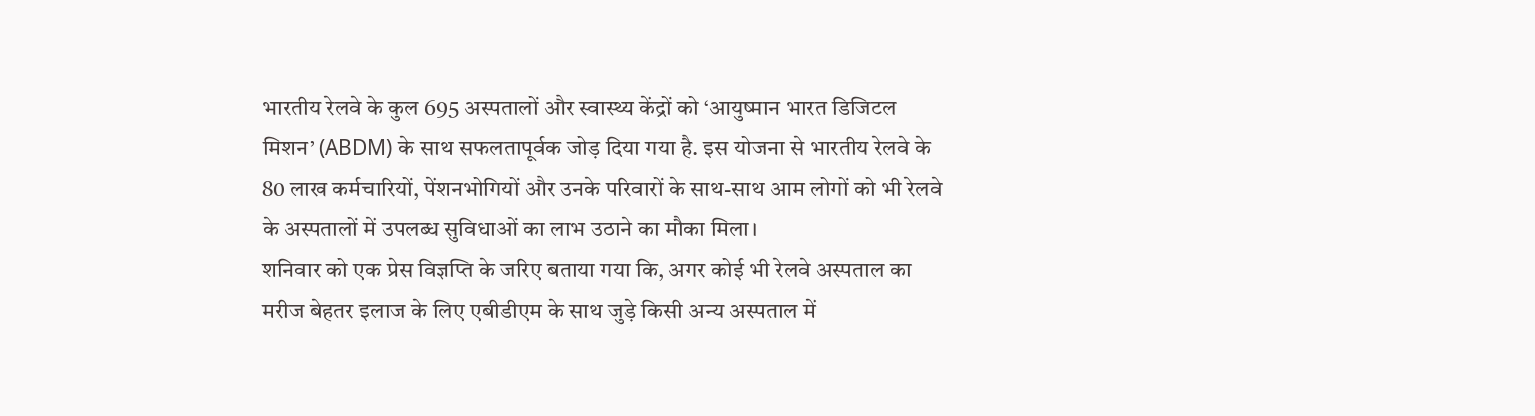भारतीय रेलवे के कुल 695 अस्पतालों और स्वास्थ्य केंद्रों को ‘आयुष्मान भारत डिजिटल मिशन’ (ABDM) के साथ सफलतापूर्वक जोड़ दिया गया है. इस योजना से भारतीय रेलवे के 80 लाख कर्मचारियों, पेंशनभोगियों और उनके परिवारों के साथ-साथ आम लोगों को भी रेलवे के अस्पतालों में उपलब्ध सुविधाओं का लाभ उठाने का मौका मिला।
शनिवार को एक प्रेस विज्ञप्ति के जरिए बताया गया कि, अगर कोई भी रेलवे अस्पताल का मरीज बेहतर इलाज के लिए एबीडीएम के साथ जुड़े किसी अन्य अस्पताल में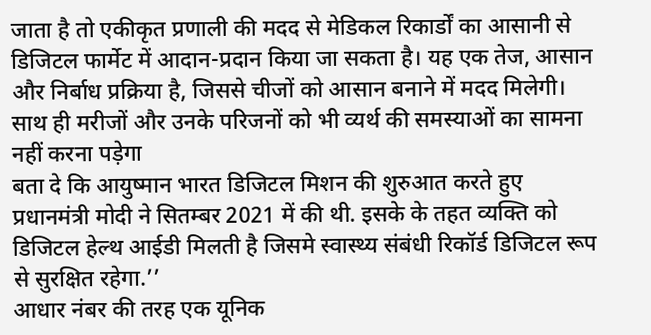जाता है तो एकीकृत प्रणाली की मदद से मेडिकल रिकार्डों का आसानी से डिजिटल फार्मेट में आदान-प्रदान किया जा सकता है। यह एक तेज, आसान और निर्बाध प्रक्रिया है, जिससे चीजों को आसान बनाने में मदद मिलेगी। साथ ही मरीजों और उनके परिजनों को भी व्यर्थ की समस्याओं का सामना नहीं करना पड़ेगा
बता दे कि आयुष्मान भारत डिजिटल मिशन की शुरुआत करते हुए प्रधानमंत्री मोदी ने सितम्बर 2021 में की थी. इसके के तहत व्यक्ति को डिजिटल हेल्थ आईडी मिलती है जिसमे स्वास्थ्य संबंधी रिकॉर्ड डिजिटल रूप से सुरक्षित रहेगा.’’
आधार नंबर की तरह एक यूनिक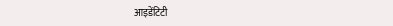आइडेंटिटी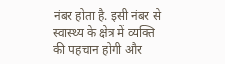नंबर होता है. इसी नंबर से स्वास्थ्य के क्षेत्र में व्यक्ति की पहचान होगी और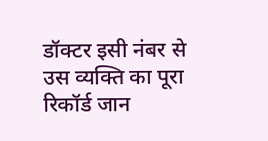डॉक्टर इसी नंबर से उस व्यक्ति का पूरा रिकॉर्ड जान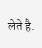लेते है.